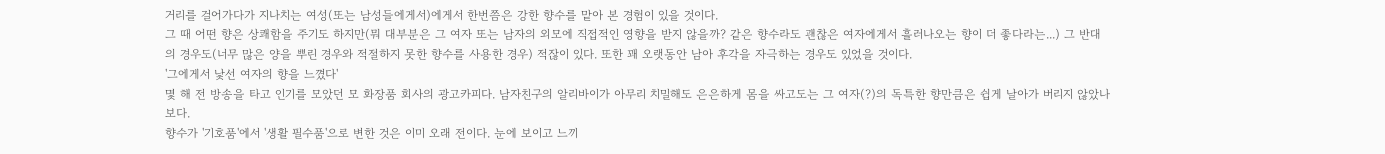거리를 걸어가다가 지나치는 여성(또는 남성들에게서)에게서 한번쯤은 강한 향수를 맡아 본 경험이 있을 것이다.
그 때 어떤 향은 상쾌함을 주기도 하지만(뭐 대부분은 그 여자 또는 남자의 외모에 직접적인 영향을 받지 않을까? 같은 향수라도 괜찮은 여자에게서 흘러나오는 향이 더 좋다라는...) 그 반대의 경우도(너무 많은 양을 뿌린 경우와 적절하지 못한 향수를 사용한 경우) 적잖이 있다. 또한 꽤 오랫동안 남아 후각을 자극하는 경우도 있었을 것이다.
'그에게서 낯선 여자의 향을 느꼈다'
몇 해 전 방송을 타고 인기를 모았던 모 화장품 회사의 광고카피다. 남자친구의 알리바이가 아무리 치밀해도 은은하게 몸을 싸고도는 그 여자(?)의 독특한 향만큼은 쉽게 날아가 버리지 않았나 보다.
향수가 '기호품'에서 '생활 필수품'으로 변한 것은 이미 오래 전이다. 눈에 보이고 느끼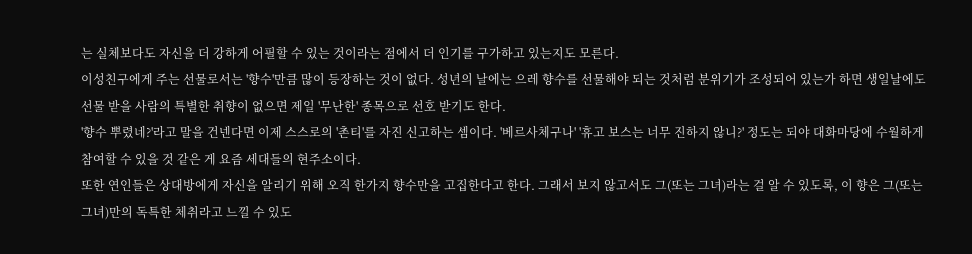는 실체보다도 자신을 더 강하게 어필할 수 있는 것이라는 점에서 더 인기를 구가하고 있는지도 모른다.
이성친구에게 주는 선물로서는 '향수'만큼 많이 등장하는 것이 없다. 성년의 날에는 으레 향수를 선물해야 되는 것처럼 분위기가 조성되어 있는가 하면 생일날에도 선물 받을 사람의 특별한 취향이 없으면 제일 '무난한' 종목으로 선호 받기도 한다.
'향수 뿌렸네?'라고 말을 건넨다면 이제 스스로의 '촌티'를 자진 신고하는 셈이다. '베르사체구나' '휴고 보스는 너무 진하지 않니?' 정도는 되야 대화마당에 수월하게 참여할 수 있을 것 같은 게 요즘 세대들의 현주소이다.
또한 연인들은 상대방에게 자신을 알리기 위해 오직 한가지 향수만을 고집한다고 한다. 그래서 보지 않고서도 그(또는 그녀)라는 걸 알 수 있도록, 이 향은 그(또는 그녀)만의 독특한 체취라고 느낄 수 있도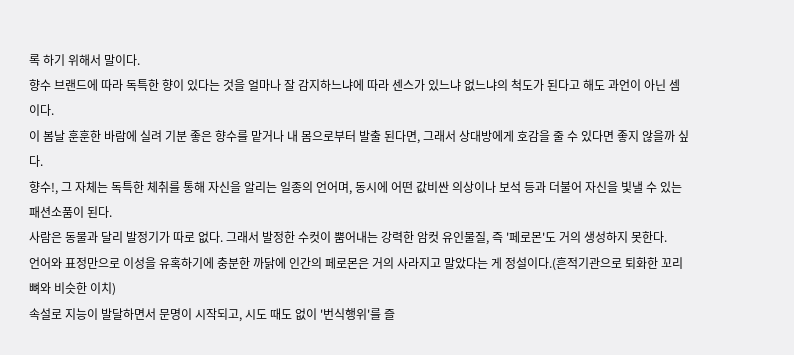록 하기 위해서 말이다.
향수 브랜드에 따라 독특한 향이 있다는 것을 얼마나 잘 감지하느냐에 따라 센스가 있느냐 없느냐의 척도가 된다고 해도 과언이 아닌 셈이다.
이 봄날 훈훈한 바람에 실려 기분 좋은 향수를 맡거나 내 몸으로부터 발출 된다면, 그래서 상대방에게 호감을 줄 수 있다면 좋지 않을까 싶다.
향수!, 그 자체는 독특한 체취를 통해 자신을 알리는 일종의 언어며, 동시에 어떤 값비싼 의상이나 보석 등과 더불어 자신을 빛낼 수 있는 패션소품이 된다.
사람은 동물과 달리 발정기가 따로 없다. 그래서 발정한 수컷이 뿜어내는 강력한 암컷 유인물질, 즉 '페로몬'도 거의 생성하지 못한다.
언어와 표정만으로 이성을 유혹하기에 충분한 까닭에 인간의 페로몬은 거의 사라지고 말았다는 게 정설이다.(흔적기관으로 퇴화한 꼬리뼈와 비슷한 이치)
속설로 지능이 발달하면서 문명이 시작되고, 시도 때도 없이 '번식행위'를 즐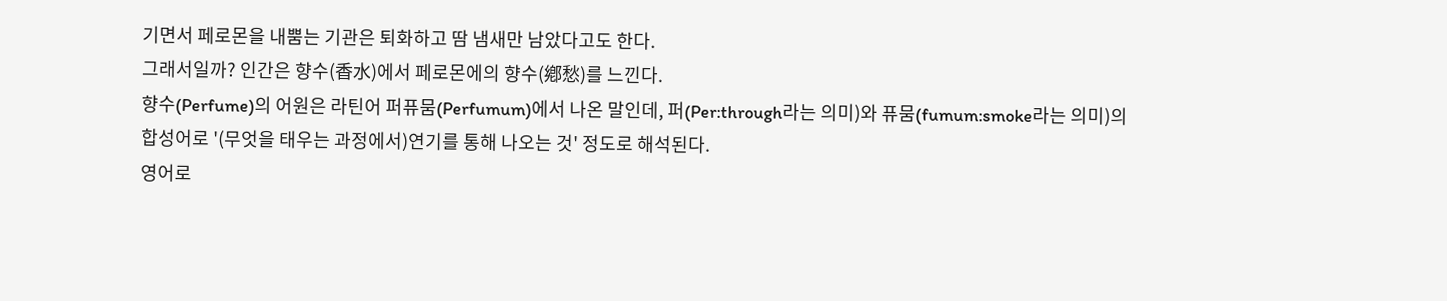기면서 페로몬을 내뿜는 기관은 퇴화하고 땀 냄새만 남았다고도 한다.
그래서일까? 인간은 향수(香水)에서 페로몬에의 향수(鄕愁)를 느낀다.
향수(Perfume)의 어원은 라틴어 퍼퓨뭄(Perfumum)에서 나온 말인데, 퍼(Per:through라는 의미)와 퓨뭄(fumum:smoke라는 의미)의 합성어로 '(무엇을 태우는 과정에서)연기를 통해 나오는 것' 정도로 해석된다.
영어로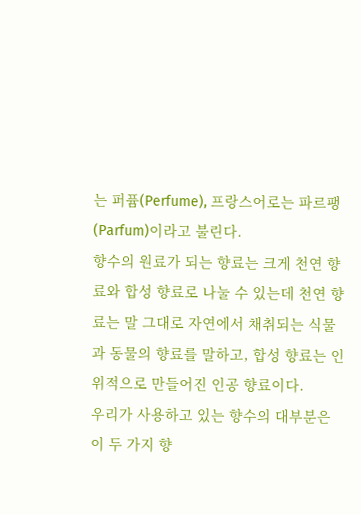는 퍼퓸(Perfume), 프랑스어로는 파르팽(Parfum)이라고 불린다.
향수의 원료가 되는 향료는 크게 천연 향료와 합성 향료로 나눌 수 있는데 천연 향료는 말 그대로 자연에서 채취되는 식물과 동물의 향료를 말하고, 합성 향료는 인위적으로 만들어진 인공 향료이다.
우리가 사용하고 있는 향수의 대부분은 이 두 가지 향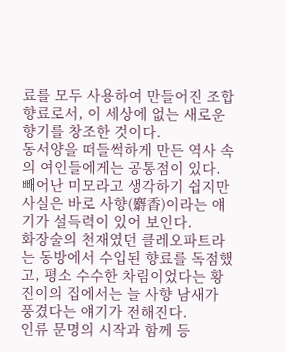료를 모두 사용하여 만들어진 조합 향료로서, 이 세상에 없는 새로운 향기를 창조한 것이다.
동서양을 떠들썩하게 만든 역사 속의 여인들에게는 공통점이 있다.
빼어난 미모라고 생각하기 쉽지만 사실은 바로 사향(麝香)이라는 얘기가 설득력이 있어 보인다.
화장술의 천재였던 클레오파트라는 동방에서 수입된 향료를 독점했고, 평소 수수한 차림이었다는 황진이의 집에서는 늘 사향 남새가 풍겼다는 얘기가 전해진다.
인류 문명의 시작과 함께 등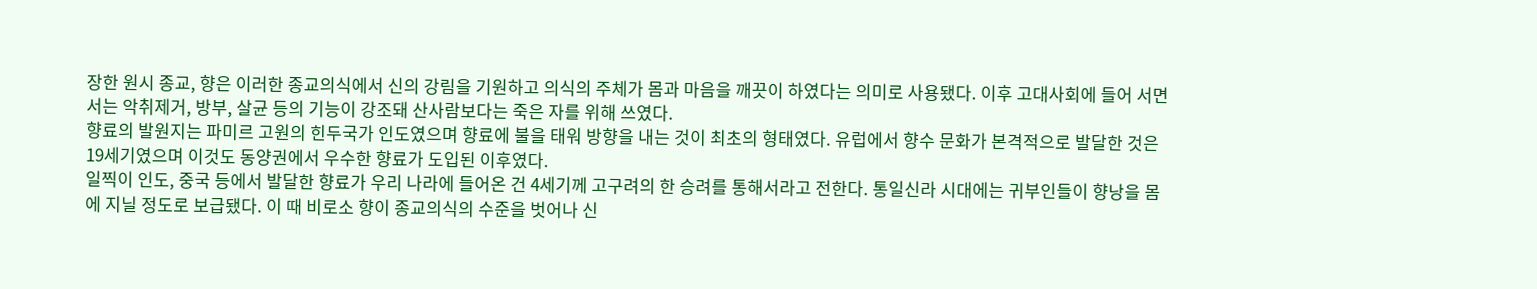장한 원시 종교, 향은 이러한 종교의식에서 신의 강림을 기원하고 의식의 주체가 몸과 마음을 깨끗이 하였다는 의미로 사용됐다. 이후 고대사회에 들어 서면서는 악취제거, 방부, 살균 등의 기능이 강조돼 산사람보다는 죽은 자를 위해 쓰였다.
향료의 발원지는 파미르 고원의 힌두국가 인도였으며 향료에 불을 태워 방향을 내는 것이 최초의 형태였다. 유럽에서 향수 문화가 본격적으로 발달한 것은 19세기였으며 이것도 동양권에서 우수한 향료가 도입된 이후였다.
일찍이 인도, 중국 등에서 발달한 향료가 우리 나라에 들어온 건 4세기께 고구려의 한 승려를 통해서라고 전한다. 통일신라 시대에는 귀부인들이 향낭을 몸에 지닐 정도로 보급됐다. 이 때 비로소 향이 종교의식의 수준을 벗어나 신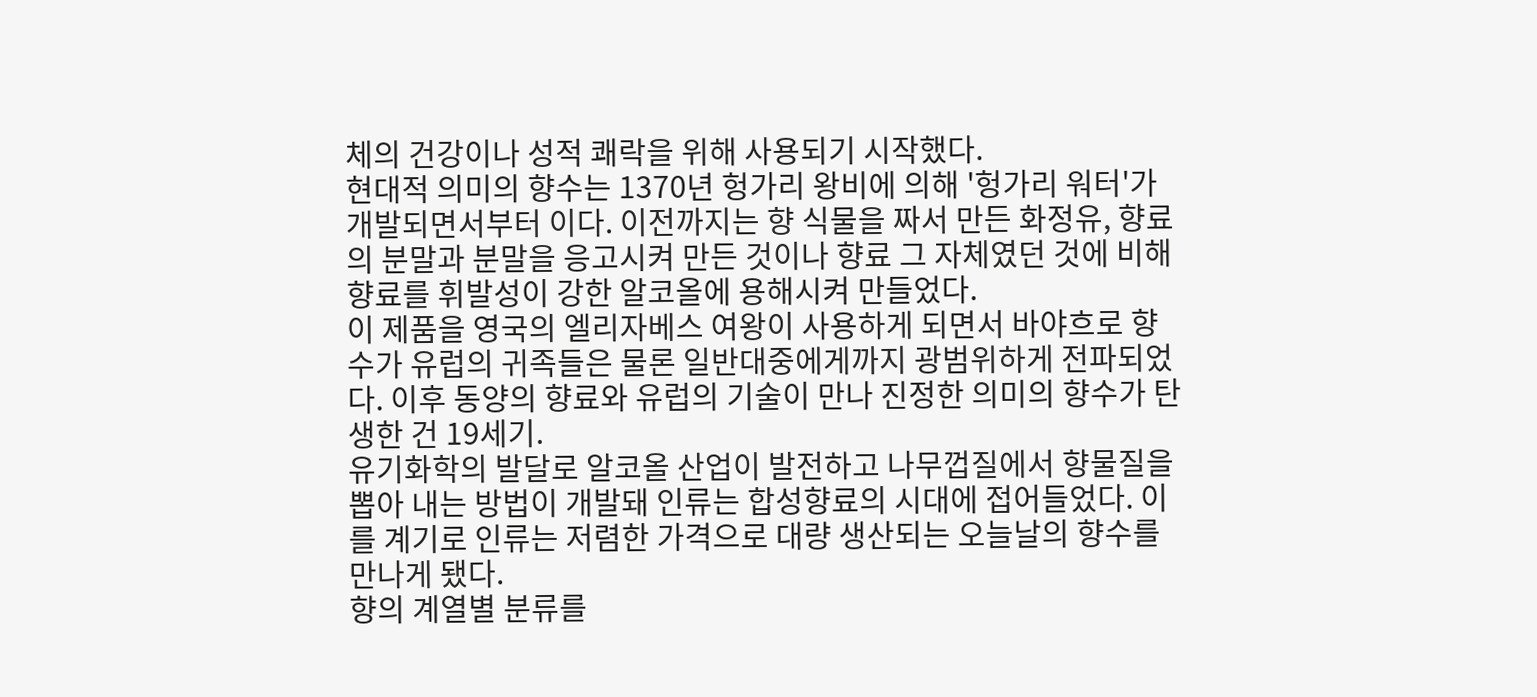체의 건강이나 성적 쾌락을 위해 사용되기 시작했다.
현대적 의미의 향수는 1370년 헝가리 왕비에 의해 '헝가리 워터'가 개발되면서부터 이다. 이전까지는 향 식물을 짜서 만든 화정유, 향료의 분말과 분말을 응고시켜 만든 것이나 향료 그 자체였던 것에 비해 향료를 휘발성이 강한 알코올에 용해시켜 만들었다.
이 제품을 영국의 엘리자베스 여왕이 사용하게 되면서 바야흐로 향수가 유럽의 귀족들은 물론 일반대중에게까지 광범위하게 전파되었다. 이후 동양의 향료와 유럽의 기술이 만나 진정한 의미의 향수가 탄생한 건 19세기.
유기화학의 발달로 알코올 산업이 발전하고 나무껍질에서 향물질을 뽑아 내는 방법이 개발돼 인류는 합성향료의 시대에 접어들었다. 이를 계기로 인류는 저렴한 가격으로 대량 생산되는 오늘날의 향수를 만나게 됐다.
향의 계열별 분류를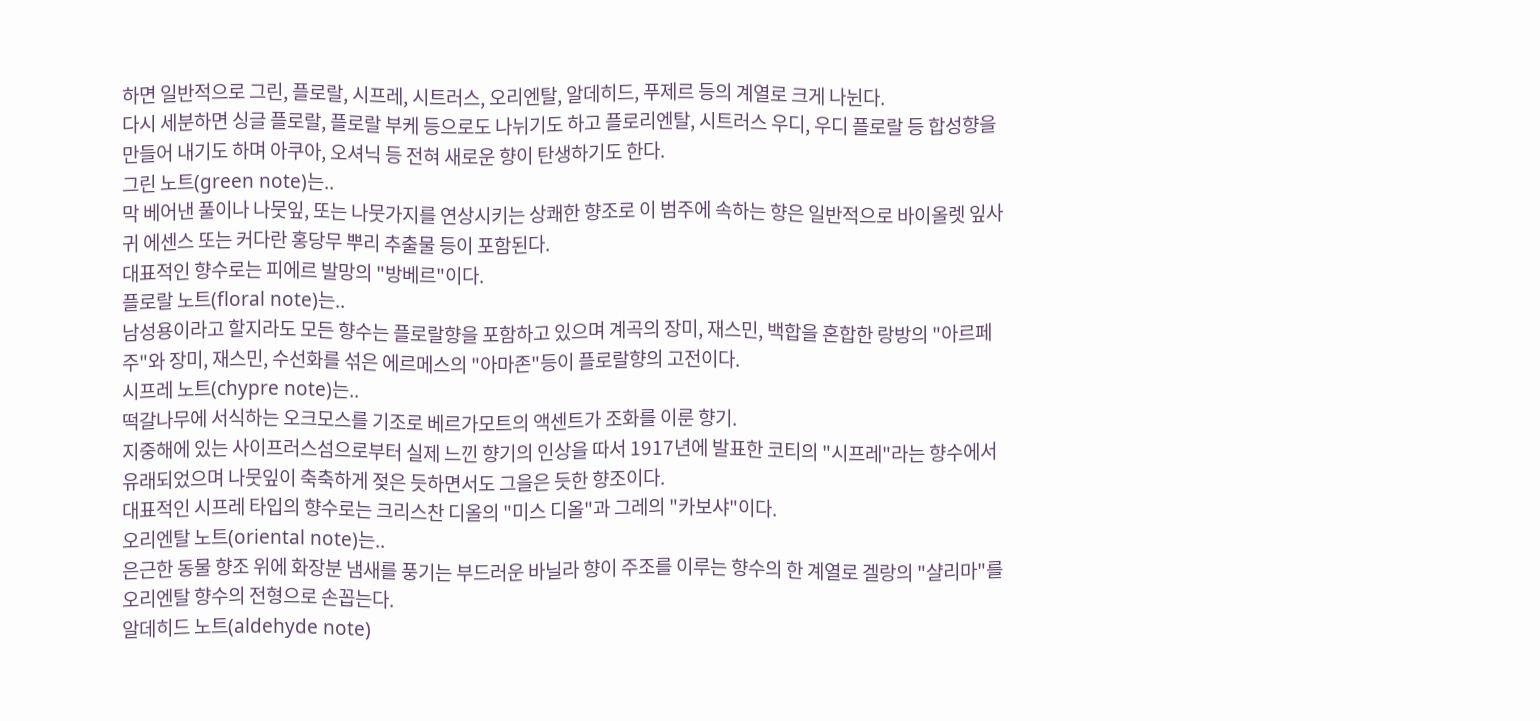하면 일반적으로 그린, 플로랄, 시프레, 시트러스, 오리엔탈, 알데히드, 푸제르 등의 계열로 크게 나뉜다.
다시 세분하면 싱글 플로랄, 플로랄 부케 등으로도 나뉘기도 하고 플로리엔탈, 시트러스 우디, 우디 플로랄 등 합성향을 만들어 내기도 하며 아쿠아, 오셔닉 등 전혀 새로운 향이 탄생하기도 한다.
그린 노트(green note)는..
막 베어낸 풀이나 나뭇잎, 또는 나뭇가지를 연상시키는 상쾌한 향조로 이 범주에 속하는 향은 일반적으로 바이올렛 잎사귀 에센스 또는 커다란 홍당무 뿌리 추출물 등이 포함된다.
대표적인 향수로는 피에르 발망의 "방베르"이다.
플로랄 노트(floral note)는..
남성용이라고 할지라도 모든 향수는 플로랄향을 포함하고 있으며 계곡의 장미, 재스민, 백합을 혼합한 랑방의 "아르페주"와 장미, 재스민, 수선화를 섞은 에르메스의 "아마존"등이 플로랄향의 고전이다.
시프레 노트(chypre note)는..
떡갈나무에 서식하는 오크모스를 기조로 베르가모트의 액센트가 조화를 이룬 향기.
지중해에 있는 사이프러스섬으로부터 실제 느낀 향기의 인상을 따서 1917년에 발표한 코티의 "시프레"라는 향수에서 유래되었으며 나뭇잎이 축축하게 젖은 듯하면서도 그을은 듯한 향조이다.
대표적인 시프레 타입의 향수로는 크리스찬 디올의 "미스 디올"과 그레의 "카보샤"이다.
오리엔탈 노트(oriental note)는..
은근한 동물 향조 위에 화장분 냄새를 풍기는 부드러운 바닐라 향이 주조를 이루는 향수의 한 계열로 겔랑의 "샬리마"를 오리엔탈 향수의 전형으로 손꼽는다.
알데히드 노트(aldehyde note)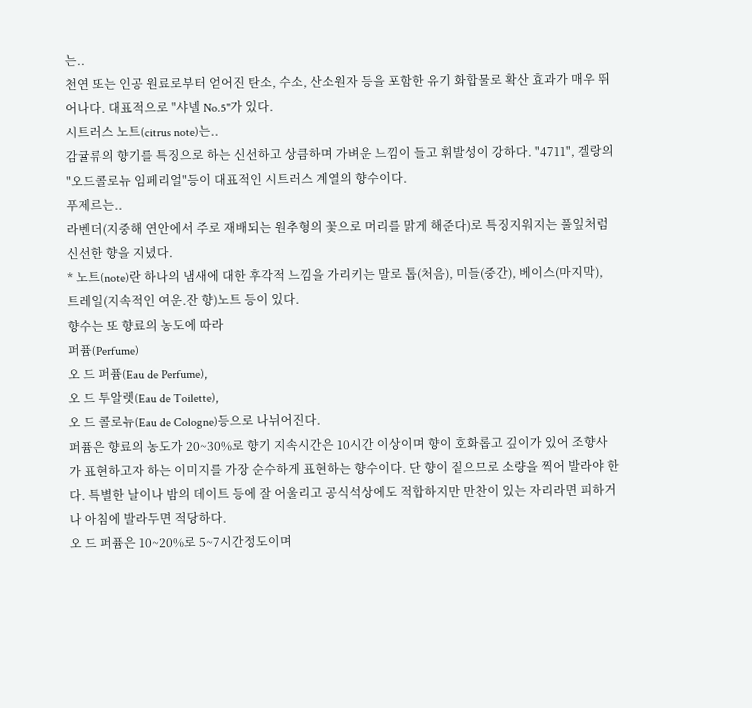는..
천연 또는 인공 원료로부터 얻어진 탄소, 수소, 산소원자 등을 포함한 유기 화합물로 확산 효과가 매우 뛰어나다. 대표적으로 "샤넬 No.5"가 있다.
시트러스 노트(citrus note)는..
감귤류의 향기를 특징으로 하는 신선하고 상큼하며 가벼운 느낌이 들고 휘발성이 강하다. "4711", 겔랑의 "오드콜로뉴 임페리얼"등이 대표적인 시트러스 계열의 향수이다.
푸제르는..
라벤더(지중해 연안에서 주로 재배되는 원추형의 꽃으로 머리를 맑게 해준다)로 특징지워지는 풀잎처럼 신선한 향을 지녔다.
* 노트(note)란 하나의 냄새에 대한 후각적 느낌을 가리키는 말로 톱(처음), 미들(중간), 베이스(마지막), 트레일(지속적인 여운.잔 향)노트 등이 있다.
향수는 또 향료의 농도에 따라
퍼퓸(Perfume)
오 드 퍼퓸(Eau de Perfume),
오 드 투알렛(Eau de Toilette),
오 드 콜로뉴(Eau de Cologne)등으로 나뉘어진다.
퍼퓸은 향료의 농도가 20~30%로 향기 지속시간은 10시간 이상이며 향이 호화롭고 깊이가 있어 조향사가 표현하고자 하는 이미지를 가장 순수하게 표현하는 향수이다. 단 향이 짙으므로 소량을 찍어 발라야 한다. 특별한 날이나 밤의 데이트 등에 잘 어울리고 공식석상에도 적합하지만 만찬이 있는 자리라면 피하거나 아침에 발라두면 적당하다.
오 드 퍼퓸은 10~20%로 5~7시간정도이며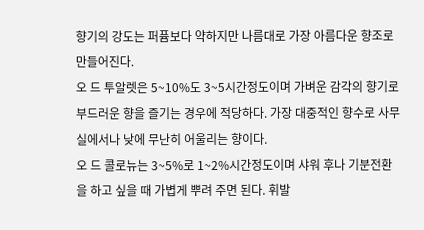향기의 강도는 퍼퓸보다 약하지만 나름대로 가장 아름다운 향조로 만들어진다.
오 드 투알렛은 5~10%도 3~5시간정도이며 가벼운 감각의 향기로 부드러운 향을 즐기는 경우에 적당하다. 가장 대중적인 향수로 사무실에서나 낮에 무난히 어울리는 향이다.
오 드 콜로뉴는 3~5%로 1~2%시간정도이며 샤워 후나 기분전환을 하고 싶을 때 가볍게 뿌려 주면 된다. 휘발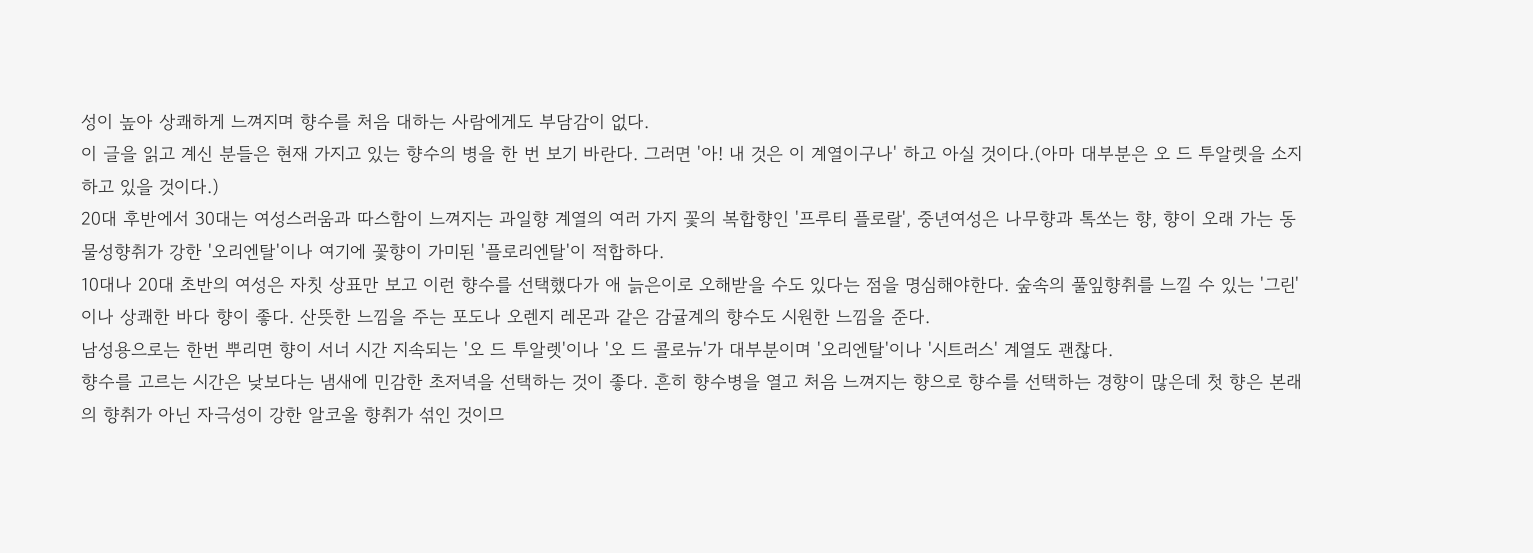성이 높아 상쾌하게 느껴지며 향수를 처음 대하는 사람에게도 부담감이 없다.
이 글을 읽고 계신 분들은 현재 가지고 있는 향수의 병을 한 번 보기 바란다. 그러면 '아! 내 것은 이 계열이구나' 하고 아실 것이다.(아마 대부분은 오 드 투알렛을 소지하고 있을 것이다.)
20대 후반에서 30대는 여성스러움과 따스함이 느껴지는 과일향 계열의 여러 가지 꽃의 복합향인 '프루티 플로랄', 중년여성은 나무향과 톡쏘는 향, 향이 오래 가는 동물성향취가 강한 '오리엔탈'이나 여기에 꽃향이 가미된 '플로리엔탈'이 적합하다.
10대나 20대 초반의 여성은 자칫 상표만 보고 이런 향수를 선택했다가 애 늙은이로 오해받을 수도 있다는 점을 명심해야한다. 숲속의 풀잎향취를 느낄 수 있는 '그린'이나 상쾌한 바다 향이 좋다. 산뜻한 느낌을 주는 포도나 오렌지 레몬과 같은 감귤계의 향수도 시원한 느낌을 준다.
남성용으로는 한번 뿌리면 향이 서너 시간 지속되는 '오 드 투알렛'이나 '오 드 콜로뉴'가 대부분이며 '오리엔탈'이나 '시트러스' 계열도 괜찮다.
향수를 고르는 시간은 낮보다는 냄새에 민감한 초저녁을 선택하는 것이 좋다. 흔히 향수병을 열고 처음 느껴지는 향으로 향수를 선택하는 경향이 많은데 첫 향은 본래의 향취가 아닌 자극성이 강한 알코올 향취가 섞인 것이므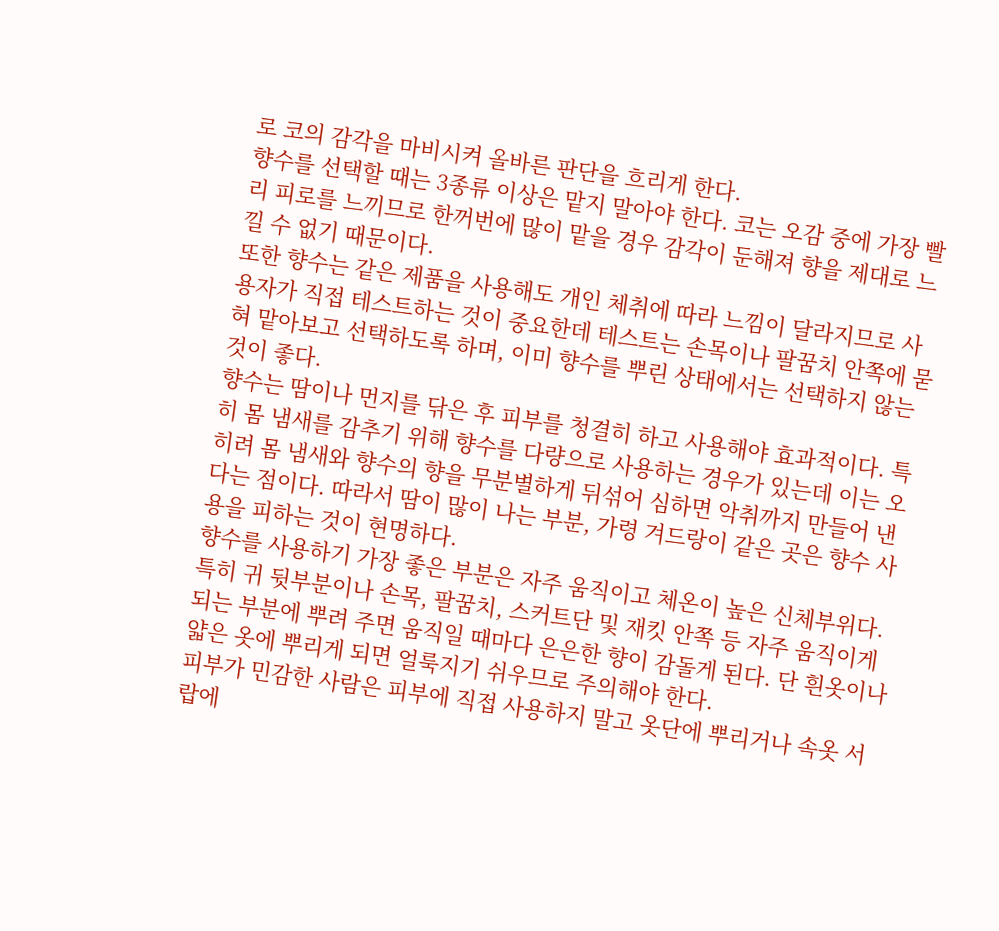로 코의 감각을 마비시켜 올바른 판단을 흐리게 한다.
향수를 선택할 때는 3종류 이상은 맡지 말아야 한다. 코는 오감 중에 가장 빨리 피로를 느끼므로 한꺼번에 많이 맡을 경우 감각이 둔해져 향을 제대로 느낄 수 없기 때문이다.
또한 향수는 같은 제품을 사용해도 개인 체취에 따라 느낌이 달라지므로 사용자가 직접 테스트하는 것이 중요한데 테스트는 손목이나 팔꿈치 안쪽에 묻혀 맡아보고 선택하도록 하며, 이미 향수를 뿌린 상태에서는 선택하지 않는 것이 좋다.
향수는 땀이나 먼지를 닦은 후 피부를 청결히 하고 사용해야 효과적이다. 특히 몸 냄새를 감추기 위해 향수를 다량으로 사용하는 경우가 있는데 이는 오히려 몸 냄새와 향수의 향을 무분별하게 뒤섞어 심하면 악취까지 만들어 낸다는 점이다. 따라서 땀이 많이 나는 부분, 가령 겨드랑이 같은 곳은 향수 사용을 피하는 것이 현명하다.
향수를 사용하기 가장 좋은 부분은 자주 움직이고 체온이 높은 신체부위다. 특히 귀 뒷부분이나 손목, 팔꿈치, 스커트단 및 재킷 안쪽 등 자주 움직이게 되는 부분에 뿌려 주면 움직일 때마다 은은한 향이 감돌게 된다. 단 흰옷이나 얇은 옷에 뿌리게 되면 얼룩지기 쉬우므로 주의해야 한다.
피부가 민감한 사람은 피부에 직접 사용하지 말고 옷단에 뿌리거나 속옷 서랍에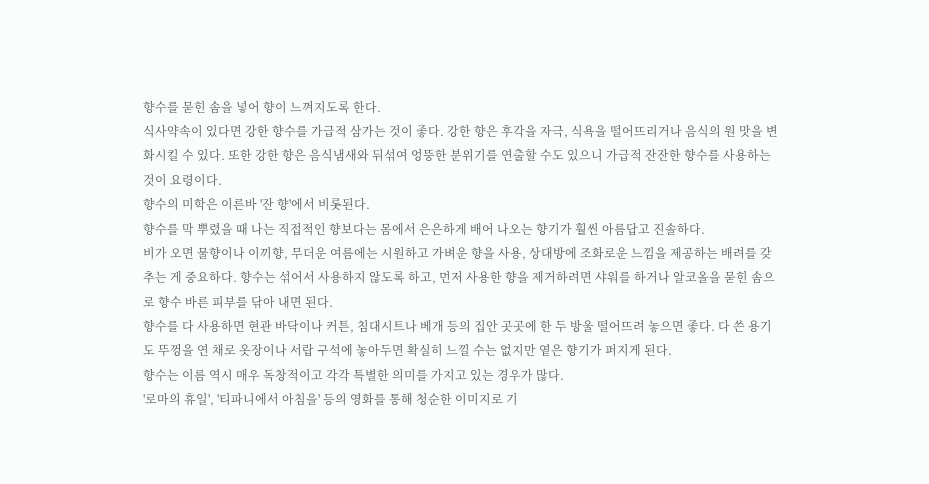향수를 묻힌 솜을 넣어 향이 느껴지도록 한다.
식사약속이 있다면 강한 향수를 가급적 삼가는 것이 좋다. 강한 향은 후각을 자극, 식욕을 떨어뜨리거나 음식의 원 맛을 변화시킬 수 있다. 또한 강한 향은 음식냄새와 뒤섞여 엉뚱한 분위기를 연출할 수도 있으니 가급적 잔잔한 향수를 사용하는 것이 요령이다.
향수의 미학은 이른바 '잔 향'에서 비롯된다.
향수를 막 뿌렸을 때 나는 직접적인 향보다는 몸에서 은은하게 배어 나오는 향기가 훨씬 아름답고 진솔하다.
비가 오면 물향이나 이끼향, 무더운 여름에는 시원하고 가벼운 향을 사용, 상대방에 조화로운 느낌을 제공하는 배려를 갖추는 게 중요하다. 향수는 섞어서 사용하지 않도록 하고, 먼저 사용한 향을 제거하려면 샤워를 하거나 알코올을 묻힌 솜으로 향수 바른 피부를 닦아 내면 된다.
향수를 다 사용하면 현관 바닥이나 커튼, 침대시트나 베개 등의 집안 곳곳에 한 두 방울 떨어뜨려 놓으면 좋다. 다 쓴 용기도 뚜껑을 연 채로 옷장이나 서랍 구석에 놓아두면 확실히 느낄 수는 없지만 옅은 향기가 퍼지게 된다.
향수는 이름 역시 매우 독창적이고 각각 특별한 의미를 가지고 있는 경우가 많다.
'로마의 휴일', '티파니에서 아침을' 등의 영화를 통해 청순한 이미지로 기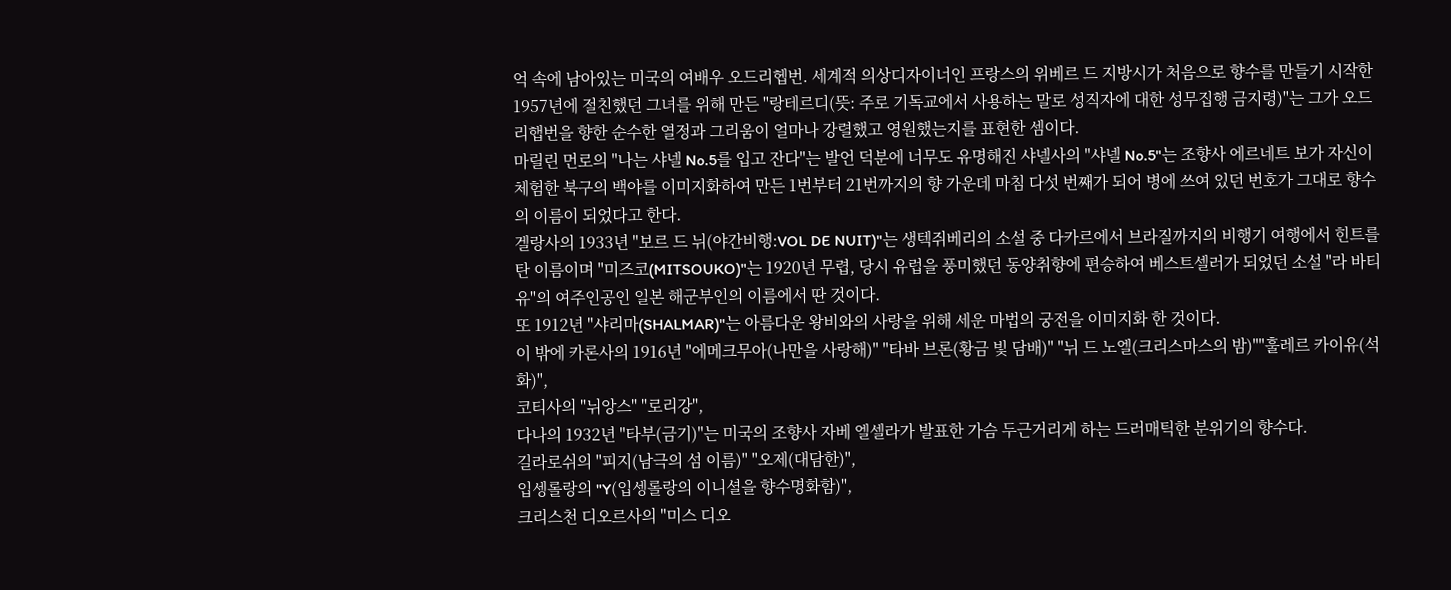억 속에 남아있는 미국의 여배우 오드리헵번. 세계적 의상디자이너인 프랑스의 위베르 드 지방시가 처음으로 향수를 만들기 시작한 1957년에 절친했던 그녀를 위해 만든 "랑테르디(뜻: 주로 기독교에서 사용하는 말로 성직자에 대한 성무집행 금지령)"는 그가 오드리햅번을 향한 순수한 열정과 그리움이 얼마나 강렬했고 영원했는지를 표현한 셈이다.
마릴린 먼로의 "나는 샤넬 No.5를 입고 잔다"는 발언 덕분에 너무도 유명해진 샤넬사의 "샤넬 No.5"는 조향사 에르네트 보가 자신이 체험한 북구의 백야를 이미지화하여 만든 1번부터 21번까지의 향 가운데 마침 다섯 번째가 되어 병에 쓰여 있던 번호가 그대로 향수의 이름이 되었다고 한다.
겔랑사의 1933년 "보르 드 뉘(야간비행:VOL DE NUIT)"는 생텍쥐베리의 소설 중 다카르에서 브라질까지의 비행기 여행에서 힌트를 탄 이름이며 "미즈코(MITSOUKO)"는 1920년 무렵, 당시 유럽을 풍미했던 동양취향에 편승하여 베스트셀러가 되었던 소설 "라 바티유"의 여주인공인 일본 해군부인의 이름에서 딴 것이다.
또 1912년 "샤리마(SHALMAR)"는 아름다운 왕비와의 사랑을 위해 세운 마법의 궁전을 이미지화 한 것이다.
이 밖에 카론사의 1916년 "에메크무아(나만을 사랑해)" "타바 브론(황금 빛 담배)" "뉘 드 노엘(크리스마스의 밤)""훌레르 카이유(석화)",
코티사의 "뉘앙스" "로리강",
다나의 1932년 "타부(금기)"는 미국의 조향사 자베 엘셀라가 발표한 가슴 두근거리게 하는 드러매틱한 분위기의 향수다.
길라로쉬의 "피지(남극의 섬 이름)" "오제(대담한)",
입셍롤랑의 "Y(입셍롤랑의 이니셜을 향수명화함)",
크리스천 디오르사의 "미스 디오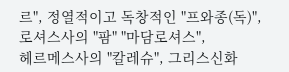르", 정열적이고 독창적인 "프와종(독)",
로셔스사의 "팜" "마담로셔스",
헤르메스사의 "칼레슈", 그리스신화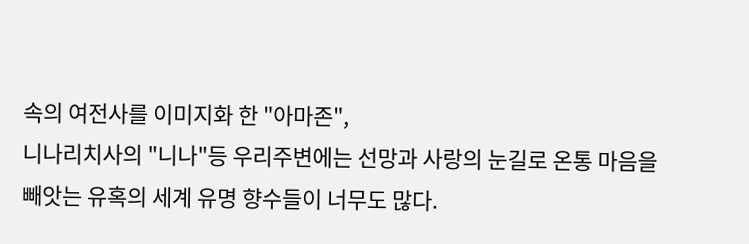속의 여전사를 이미지화 한 "아마존",
니나리치사의 "니나"등 우리주변에는 선망과 사랑의 눈길로 온통 마음을 빼앗는 유혹의 세계 유명 향수들이 너무도 많다.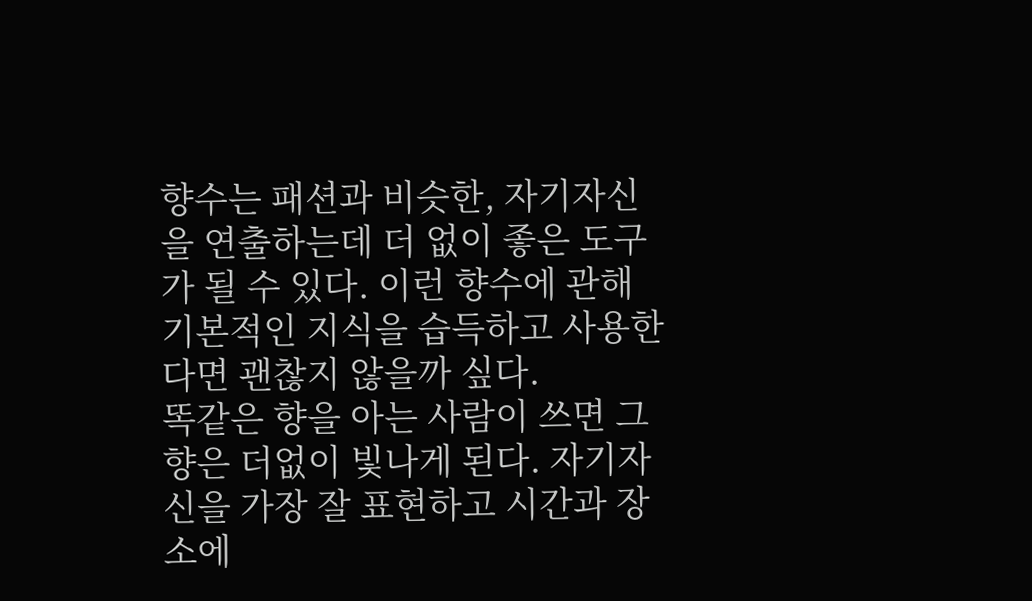향수는 패션과 비슷한, 자기자신을 연출하는데 더 없이 좋은 도구가 될 수 있다. 이런 향수에 관해 기본적인 지식을 습득하고 사용한다면 괜찮지 않을까 싶다.
똑같은 향을 아는 사람이 쓰면 그 향은 더없이 빛나게 된다. 자기자신을 가장 잘 표현하고 시간과 장소에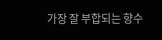가장 잘 부합되는 향수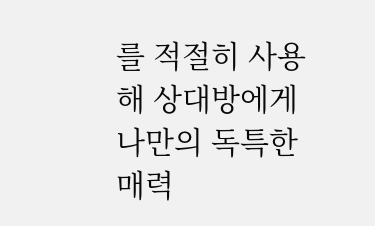를 적절히 사용해 상대방에게 나만의 독특한 매력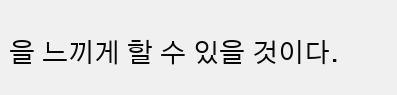을 느끼게 할 수 있을 것이다.